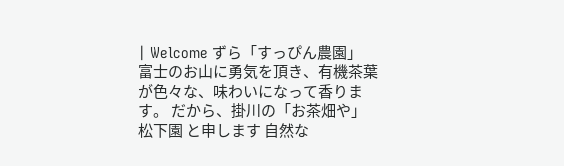| Welcome ずら「すっぴん農園」 富士のお山に勇気を頂き、有機茶葉が色々な、味わいになって香ります。 だから、掛川の「お茶畑や」松下園 と申します 自然な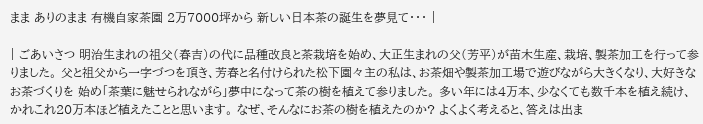まま ありのまま 有機自家茶園 2万7000坪から 新しい日本茶の誕生を夢見て・・・ |

| ごあいさつ 明治生まれの祖父(春吉)の代に品種改良と茶栽培を始め、大正生まれの父(芳平)が苗木生産、栽培、製茶加工を行って参りました。 父と祖父から一字づつを頂き、芳春と名付けられた松下園々主の私は、お茶畑や製茶加工場で遊びながら大きくなり、大好きなお茶づくりを 始め「茶葉に魅せられながら」夢中になって茶の樹を植えて参りました。 多い年には4万本、少なくても数千本を植え続け、かれこれ20万本ほど植えたことと思います。 なぜ、そんなにお茶の樹を植えたのか? よくよく考えると、答えは出ま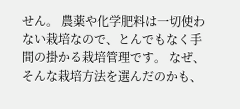せん。 農薬や化学肥料は一切使わない栽培なので、とんでもなく手間の掛かる栽培管理です。 なぜ、そんな栽培方法を選んだのかも、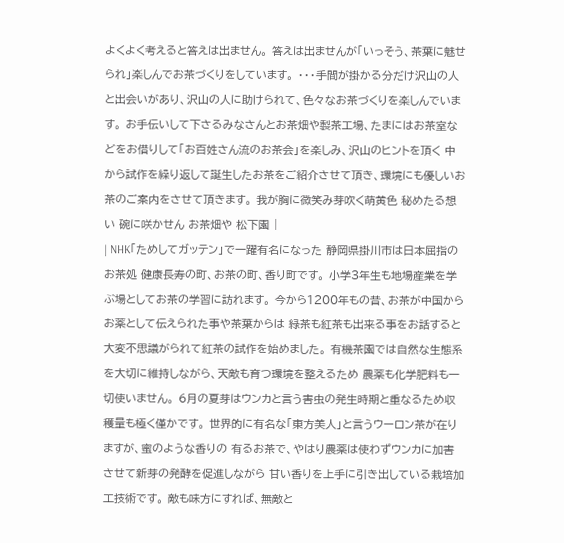よくよく考えると答えは出ません。 答えは出ませんが「いっそう、茶葉に魅せられ」楽しんでお茶づくりをしています。 ・・・手間が掛かる分だけ沢山の人と出会いがあり、沢山の人に助けられて、色々なお茶づくりを楽しんでいます。 お手伝いして下さるみなさんとお茶畑や製茶工場、たまにはお茶室などをお借りして「お百姓さん流のお茶会」を楽しみ、沢山のヒントを頂く 中から試作を繰り返して誕生したお茶をご紹介させて頂き、環境にも優しいお茶のご案内をさせて頂きます。 我が胸に微笑み芽吹く萌黄色 秘めたる想い 碗に咲かせん お茶畑や 松下園 |
| NHK「ためしてガッテン」で一躍有名になった 静岡県掛川市は日本屈指のお茶処 健康長寿の町、お茶の町、香り町です。 小学3年生も地場産業を学ぶ場としてお茶の学習に訪れます。 今から1200年もの昔、お茶が中国からお薬として伝えられた事や茶葉からは 緑茶も紅茶も出来る事をお話すると大変不思議がられて紅茶の試作を始めました。 有機茶園では自然な生態系を大切に維持しながら、天敵も育つ環境を整えるため 農薬も化学肥料も一切使いません。 6月の夏芽はウンカと言う害虫の発生時期と重なるため収穫量も極く僅かです。 世界的に有名な「東方美人」と言うウーロン茶が在りますが、蜜のような香りの 有るお茶で、やはり農薬は使わずウンカに加害させて新芽の発酵を促進しながら 甘い香りを上手に引き出している栽培加工技術です。 敵も味方にすれば、無敵と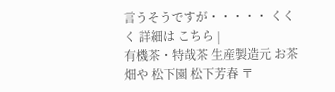言うそうですが・・・・・ くくく 詳細は こちら |
有機茶・特哉茶 生産製造元 お茶畑や 松下園 松下芳春 〒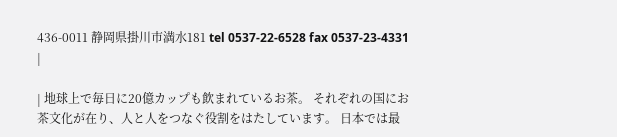436-0011 静岡県掛川市満水181 tel 0537-22-6528 fax 0537-23-4331 |

| 地球上で毎日に20億カップも飲まれているお茶。 それぞれの国にお茶文化が在り、人と人をつなぐ役割をはたしています。 日本では最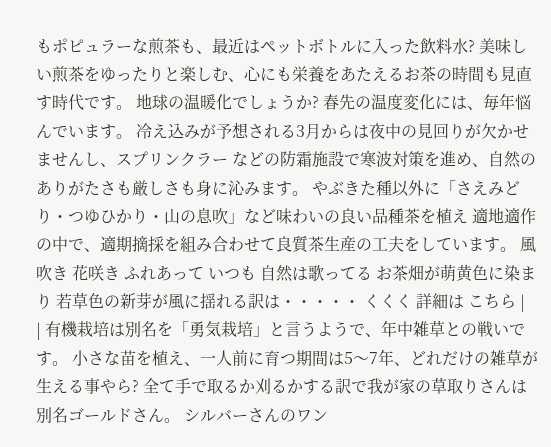もポピュラーな煎茶も、最近はペットボトルに入った飲料水? 美味しい煎茶をゆったりと楽しむ、心にも栄養をあたえるお茶の時間も見直す時代です。 地球の温暖化でしょうか? 春先の温度変化には、毎年悩んでいます。 冷え込みが予想される3月からは夜中の見回りが欠かせませんし、スプリンクラー などの防霜施設で寒波対策を進め、自然のありがたさも厳しさも身に沁みます。 やぶきた種以外に「さえみどり・つゆひかり・山の息吹」など味わいの良い品種茶を植え 適地適作の中で、適期摘採を組み合わせて良質茶生産の工夫をしています。 風吹き 花咲き ふれあって いつも 自然は歌ってる お茶畑が萌黄色に染まり 若草色の新芽が風に揺れる訳は・・・・・ くくく 詳細は こちら |
| 有機栽培は別名を「勇気栽培」と言うようで、年中雑草との戦いです。 小さな苗を植え、一人前に育つ期間は5〜7年、どれだけの雑草が生える事やら? 全て手で取るか刈るかする訳で我が家の草取りさんは別名ゴールドさん。 シルバーさんのワン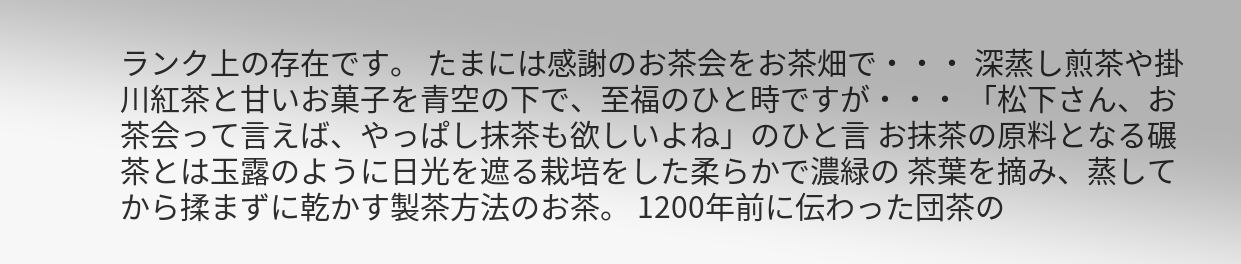ランク上の存在です。 たまには感謝のお茶会をお茶畑で・・・ 深蒸し煎茶や掛川紅茶と甘いお菓子を青空の下で、至福のひと時ですが・・・ 「松下さん、お茶会って言えば、やっぱし抹茶も欲しいよね」のひと言 お抹茶の原料となる碾茶とは玉露のように日光を遮る栽培をした柔らかで濃緑の 茶葉を摘み、蒸してから揉まずに乾かす製茶方法のお茶。 1200年前に伝わった団茶の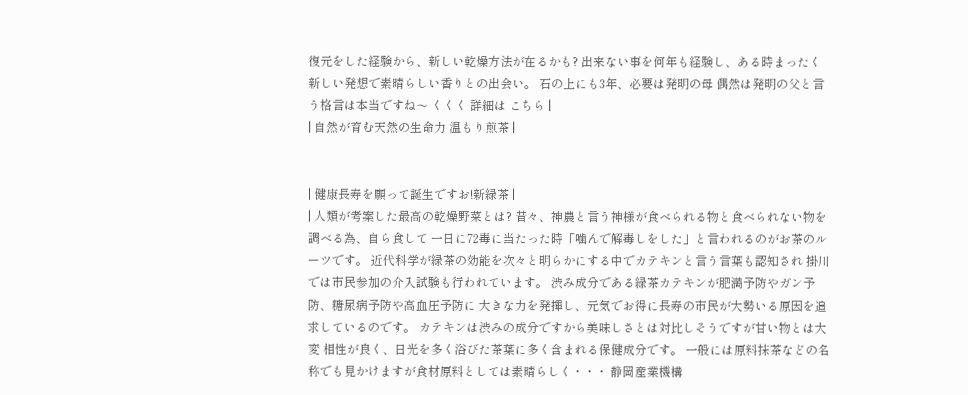復元をした経験から、新しい乾燥方法が在るかも? 出来ない事を何年も経験し、ある時まったく新しい発想で素晴らしい香りとの出会い。 石の上にも3年、必要は発明の母 偶然は発明の父と言う格言は本当ですね〜 くくく 詳細は こちら |
| 自然が育む天然の生命力 温もり煎茶 |


| 健康長寿を願って誕生ですお!新緑茶 |
| 人類が考案した最高の乾燥野菜とは? 昔々、神農と言う神様が食べられる物と食べられない物を調べる為、自ら食して 一日に72毒に当たった時「噛んで解毒しをした」と言われるのがお茶のルーツです。 近代科学が緑茶の効能を次々と明らかにする中でカテキンと言う言葉も認知され 掛川では市民参加の介入試験も行われています。 渋み成分である緑茶カテキンが肥満予防やガン予防、糖尿病予防や高血圧予防に 大きな力を発揮し、元気でお得に長寿の市民が大勢いる原因を追求しているのです。 カテキンは渋みの成分ですから美味しさとは対比しそうですが甘い物とは大変 相性が良く、日光を多く浴びた茶葉に多く含まれる保健成分です。 一般には原料抹茶などの名称でも見かけますが食材原料としては素晴らしく・・・ 静岡産業機構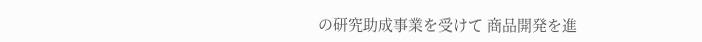の研究助成事業を受けて 商品開発を進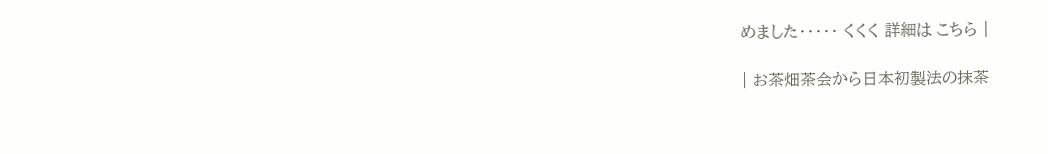めました・・・・・ くくく 詳細は こちら |

| お茶畑茶会から日本初製法の抹茶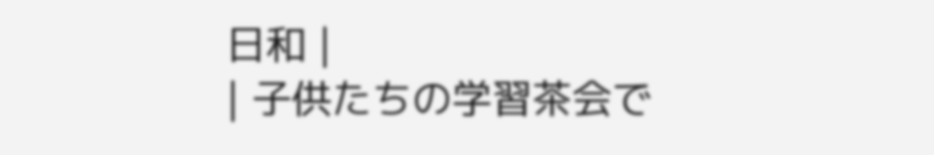日和 |
| 子供たちの学習茶会で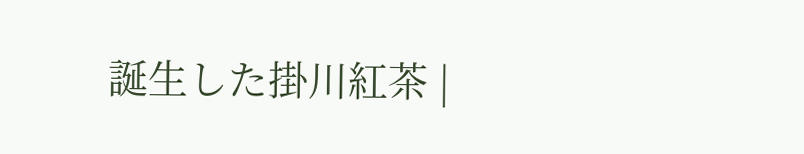誕生した掛川紅茶 |